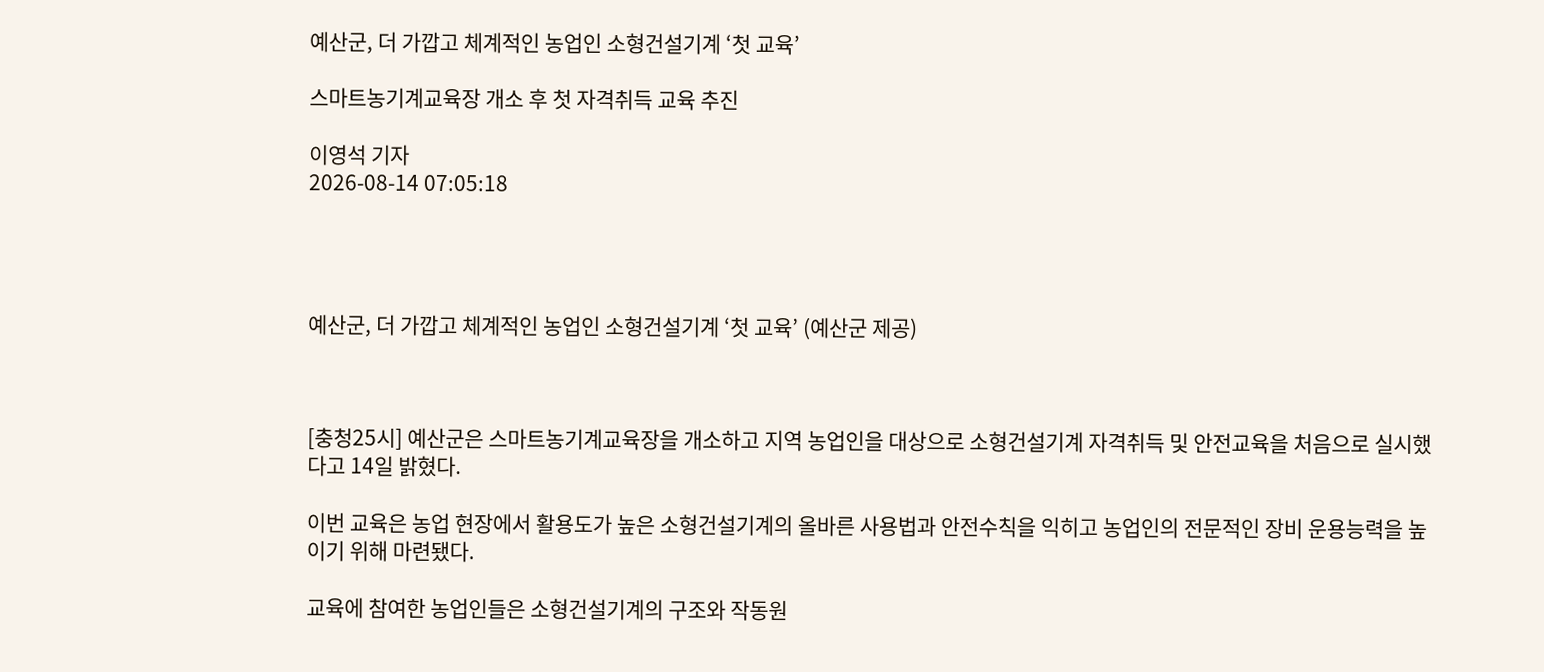예산군, 더 가깝고 체계적인 농업인 소형건설기계 ‘첫 교육’

스마트농기계교육장 개소 후 첫 자격취득 교육 추진

이영석 기자
2026-08-14 07:05:18




예산군, 더 가깝고 체계적인 농업인 소형건설기계 ‘첫 교육’ (예산군 제공)



[충청25시] 예산군은 스마트농기계교육장을 개소하고 지역 농업인을 대상으로 소형건설기계 자격취득 및 안전교육을 처음으로 실시했다고 14일 밝혔다.

이번 교육은 농업 현장에서 활용도가 높은 소형건설기계의 올바른 사용법과 안전수칙을 익히고 농업인의 전문적인 장비 운용능력을 높이기 위해 마련됐다.

교육에 참여한 농업인들은 소형건설기계의 구조와 작동원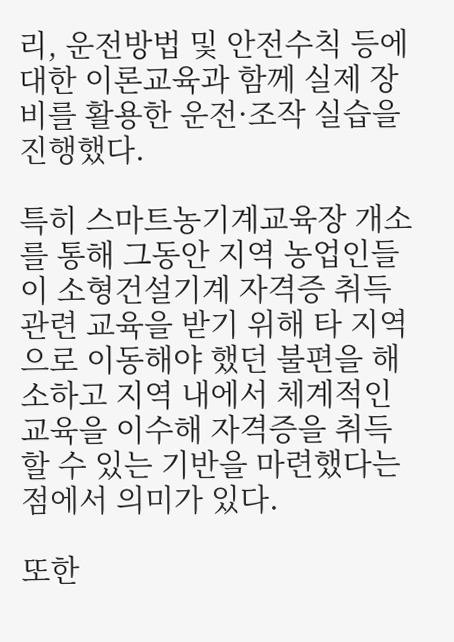리, 운전방법 및 안전수칙 등에 대한 이론교육과 함께 실제 장비를 활용한 운전·조작 실습을 진행했다.

특히 스마트농기계교육장 개소를 통해 그동안 지역 농업인들이 소형건설기계 자격증 취득 관련 교육을 받기 위해 타 지역으로 이동해야 했던 불편을 해소하고 지역 내에서 체계적인 교육을 이수해 자격증을 취득할 수 있는 기반을 마련했다는 점에서 의미가 있다.

또한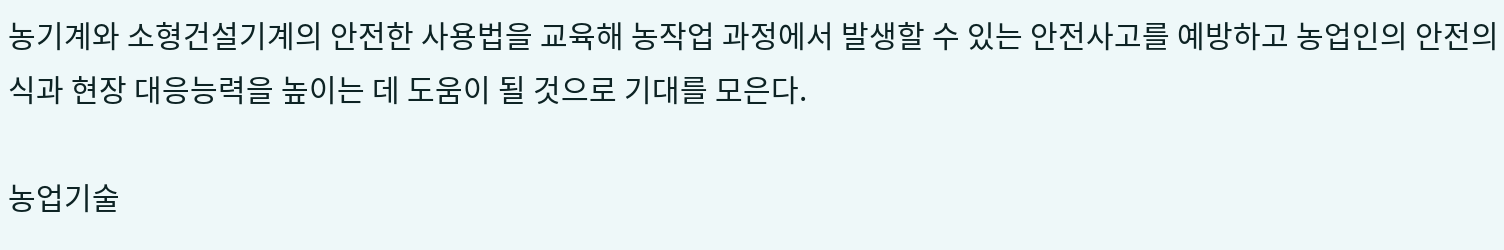농기계와 소형건설기계의 안전한 사용법을 교육해 농작업 과정에서 발생할 수 있는 안전사고를 예방하고 농업인의 안전의식과 현장 대응능력을 높이는 데 도움이 될 것으로 기대를 모은다.

농업기술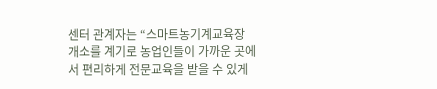센터 관계자는 “스마트농기계교육장 개소를 계기로 농업인들이 가까운 곳에서 편리하게 전문교육을 받을 수 있게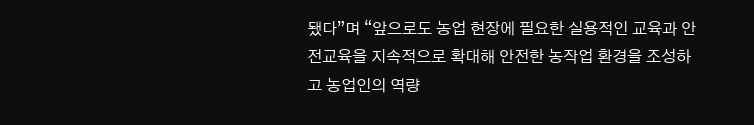됐다”며 “앞으로도 농업 현장에 필요한 실용적인 교육과 안전교육을 지속적으로 확대해 안전한 농작업 환경을 조성하고 농업인의 역량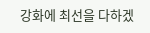강화에 최선을 다하겠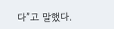다”고 말했다.